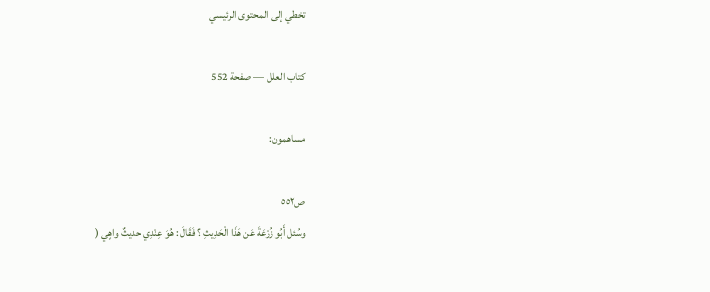تخطي إلى المحتوى الرئيسي

كتاب العلل — صفحة 552

مساهمون:

ص٥٥٢
وسُئل أَبُو زُرْعَةَ عَن هَذَا الْحَدِيثِ ؟ فَقَالَ : هُوَ عِنْدِي حديثٌ واهٍي (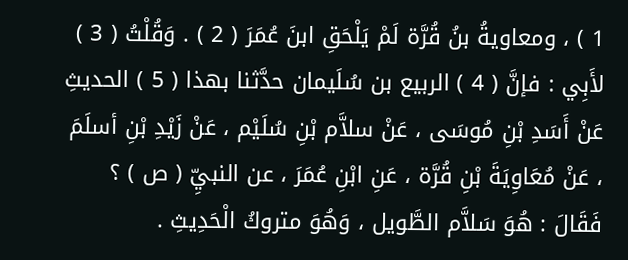1 ) ، ومعاويةُ بنُ قُرَّة لَمْ يَلْحَقِ ابنَ عُمَرَ ( 2 ) . وَقُلْتُ ( 3 ) لأَبِي : فإنَّ ( 4 ) الربيع بن سُلَيمان حدَّثنا بهذا ( 5 ) الحديثِ عَنْ أَسَدِ بْنِ مُوسَى ، عَنْ سلاَّم بْنِ سُلَيْم ، عَنْ زَيْدِ بْنِ أسلَمَ ، عَنْ مُعَاوِيَةَ بْنِ قُرَّة ، عَنِ ابْنِ عُمَرَ ، عن النبيِّ ( ص ) ؟ فَقَالَ : هُوَ سَلاَّم الطَّويل ، وَهُوَ متروكُ الْحَدِيثِ .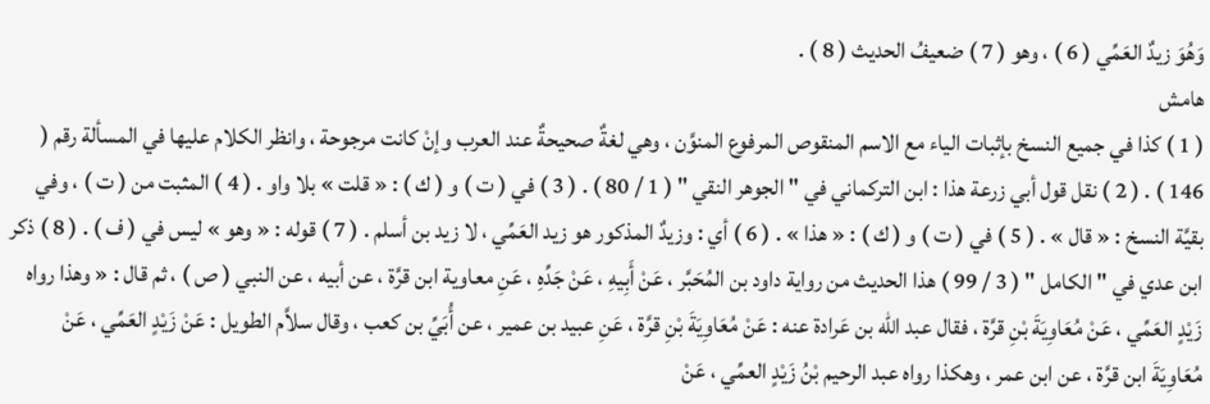وَهُوَ زيدٌ العَمِّي ( 6 ) ، وهو ( 7 ) ضعيفُ الحديث ( 8 ) .
هامش
( 1 ) كذا في جميع النسخ بإثبات الياء مع الاسم المنقوص المرفوع المنوَّن ، وهي لغةٌ صحيحةٌ عند العرب وإنْ كانت مرجوحة ، وانظر الكلام عليها في المسألة رقم ( 146 ) . ( 2 ) نقل قول أبي زرعة هذا : ابن التركماني في " الجوهر النقي " ( 1 / 80 ) . ( 3 ) في ( ت ) و ( ك ) : « قلت » بلا واو . ( 4 ) المثبت من ( ت ) ، وفي بقيَّة النسخ : « قال » . ( 5 ) في ( ت ) و ( ك ) : « هذا » . ( 6 ) أي : وزيدٌ المذكور هو زيد العَمِّي ، لا زيد بن أسلم . ( 7 ) قوله : « وهو » ليس في ( ف ) . ( 8 ) ذكر ابن عدي في " الكامل " ( 3 / 99 ) هذا الحديث من رواية داود بن المُحَبَّر ، عَنْ أَبِيهِ ، عَنْ جَدِّهِ ، عَنِ معاوية ابن قرَّة ، عن أبيه ، عن النبي ( ص ) ، ثم قال : « وهذا رواه زَيْدٍ العَمِّي ، عَنْ مُعَاوِيَةَ بْنِ قرَّة ، فقال عبد الله بن عَرادة عنه : عَنْ مُعَاوِيَةَ بْنِ قرَّة ، عَنِ عبيد بن عمير ، عن أُبَيِّ بن كعب ، وقال سلاَّم الطويل : عَنْ زَيْدٍ العَمِّي ، عَنْ مُعَاوِيَةَ ابن قرَّة ، عن ابن عمر ، وهكذا رواه عبد الرحيم بْنُ زَيْدٍ العمِّي ، عَنْ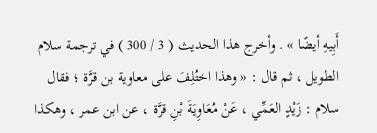أَبِيهِ أيضًا » . وأخرج هذا الحديث ( 3 / 300 ) في ترجمة سلام الطويل ، ثم قال : « وهذا اختُلِفَ على معاوية بن قرَّة ؛ فقال سلام : زَيْدٍ العَمِّي ، عَنْ مُعَاوِيَةَ بْنِ قرَّة ، عن ابن عمر ، وهكذا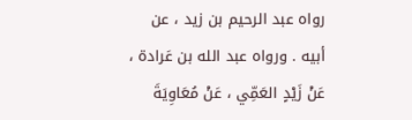رواه عبد الرحيم بن زيد ، عن أبيه . ورواه عبد الله بن عَرادة ، عَنْ زَيْدٍ العَمِّي ، عَنْ مُعَاوِيَةَ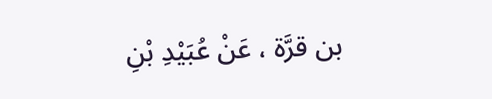بن قرَّة ، عَنْ عُبَيْدِ بْنِ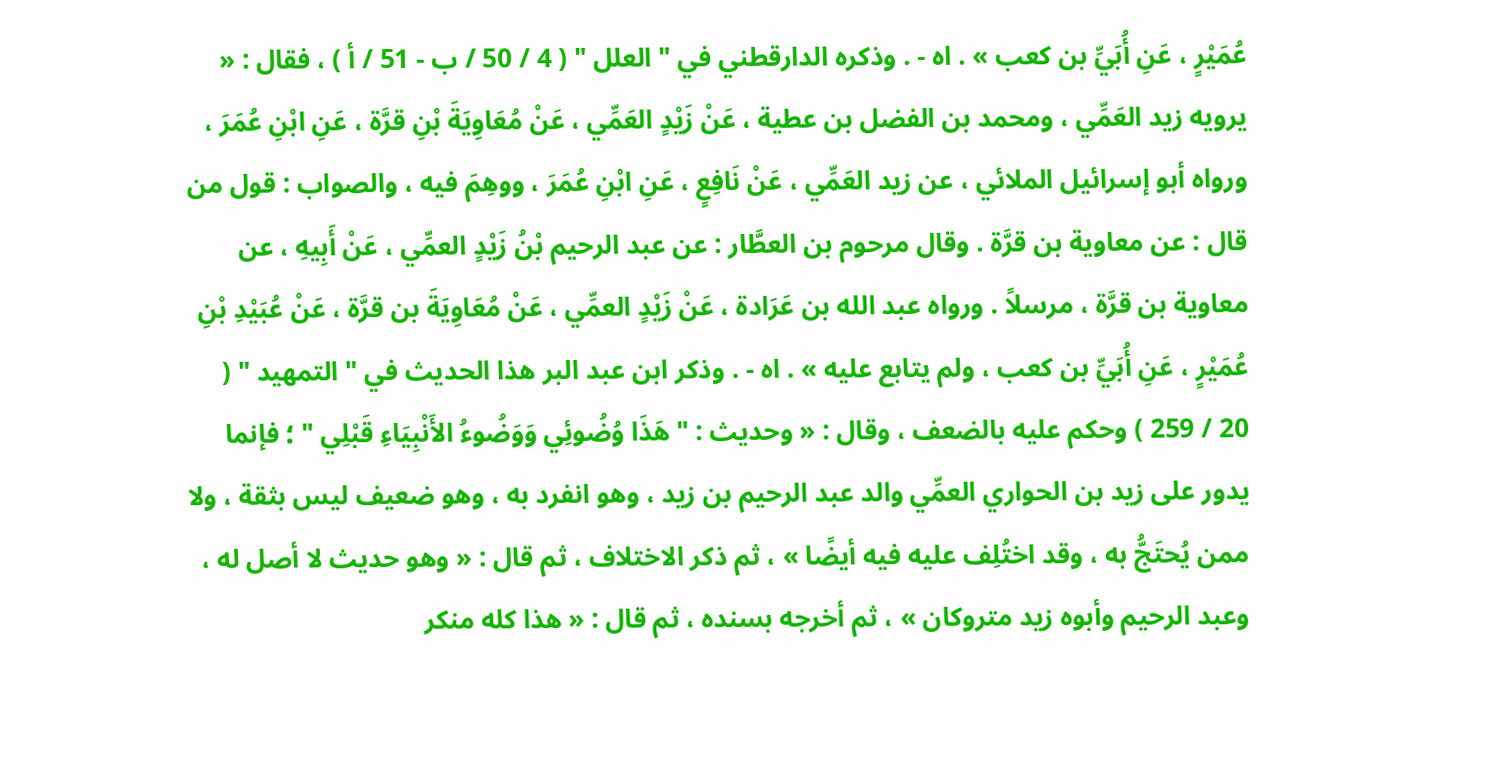عُمَيْرٍ ، عَنِ أُبَيِّ بن كعب » . اه - . وذكره الدارقطني في " العلل " ( 4 / 50 / ب - 51 / أ ) ، فقال : « يرويه زيد العَمِّي ، ومحمد بن الفضل بن عطية ، عَنْ زَيْدٍ العَمِّي ، عَنْ مُعَاوِيَةَ بْنِ قرَّة ، عَنِ ابْنِ عُمَرَ ، ورواه أبو إسرائيل الملائي ، عن زيد العَمِّي ، عَنْ نَافِعٍ ، عَنِ ابْنِ عُمَرَ ، ووهِمَ فيه ، والصواب : قول من قال : عن معاوية بن قرَّة . وقال مرحوم بن العطَّار : عن عبد الرحيم بْنُ زَيْدٍ العمِّي ، عَنْ أَبِيهِ ، عن معاوية بن قرَّة ، مرسلاً . ورواه عبد الله بن عَرَادة ، عَنْ زَيْدٍ العمِّي ، عَنْ مُعَاوِيَةَ بن قرَّة ، عَنْ عُبَيْدِ بْنِ عُمَيْرٍ ، عَنِ أُبَيِّ بن كعب ، ولم يتابع عليه » . اه - . وذكر ابن عبد البر هذا الحديث في " التمهيد " ( 20 / 259 ) وحكم عليه بالضعف ، وقال : « وحديث : " هَذَا وُضُوئِي وَوَضُوءُ الأَنْبِيَاءِ قَبْلِي " ؛ فإنما يدور على زيد بن الحواري العمِّي والد عبد الرحيم بن زيد ، وهو انفرد به ، وهو ضعيف ليس بثقة ، ولا ممن يُحتَجُّ به ، وقد اختُلِف عليه فيه أيضًا » ، ثم ذكر الاختلاف ، ثم قال : « وهو حديث لا أصل له ، وعبد الرحيم وأبوه زيد متروكان » ، ثم أخرجه بسنده ، ثم قال : « هذا كله منكر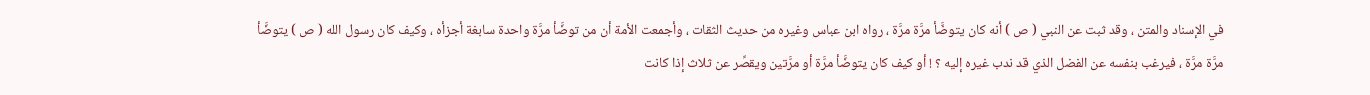في الإسناد والمتن ، وقد ثبت عن النبي ( ص ) أنه كان يتوضَّأ مرَّة مرَّة ، رواه ابن عباس وغيره من حديث الثقات ، وأجمعت الأمة أن من توضَّأ مرَّة واحدة سابغة أجزأه ، وكيف كان رسول الله ( ص ) يتوضَّأ مرَّة مرَّة ، فيرغب بنفسه عن الفضل الذي قد ندب غيره إليه ؟ ! أو كيف كان يتوضَّأ مرَّة أو مرَّتين ويقصِّر عن ثلاث إذا كانت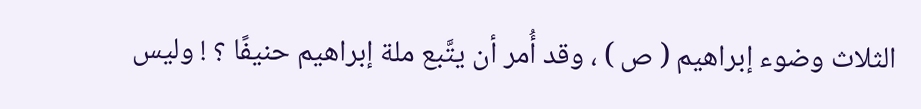الثلاث وضوء إبراهيم ( ص ) ، وقد أُمر أن يتَّبع ملة إبراهيم حنيفًا ؟ ! وليس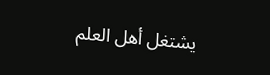يشتغل أهل العلم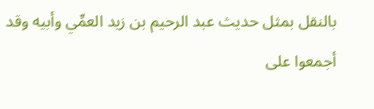بالنقل بمثل حديث عبد الرحيم بن زيد العمِّي وأبيه وقد أجمعوا على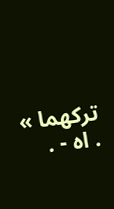تركهما » . اه - .